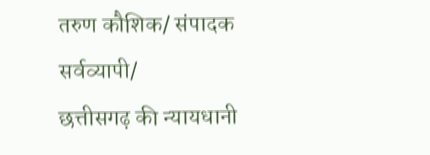तरुण कौशिक/ संपादक सर्वव्यापी/
छत्तीसगढ़ की न्यायधानी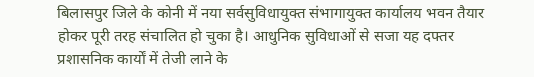बिलासपुर जिले के कोनी में नया सर्वसुविधायुक्त संभागायुक्त कार्यालय भवन तैयार होकर पूरी तरह संचालित हो चुका है। आधुनिक सुविधाओं से सजा यह दफ्तर प्रशासनिक कार्यों में तेजी लाने के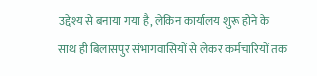उद्देश्य से बनाया गया है, लेकिन कार्यालय शुरू होने के साथ ही बिलासपुर संभागवासियों से लेकर कर्मचारियों तक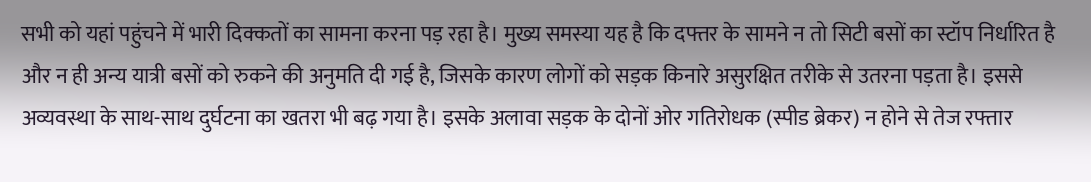सभी को यहां पहुंचने में भारी दिक्कतों का सामना करना पड़ रहा है। मुख्य समस्या यह है कि दफ्तर के सामने न तो सिटी बसों का स्टॉप निर्धारित है और न ही अन्य यात्री बसों को रुकने की अनुमति दी गई है, जिसके कारण लोगों को सड़क किनारे असुरक्षित तरीके से उतरना पड़ता है। इससे अव्यवस्था के साथ-साथ दुर्घटना का खतरा भी बढ़ गया है। इसके अलावा सड़क के दोनों ओर गतिरोधक (स्पीड ब्रेकर) न होने से तेज रफ्तार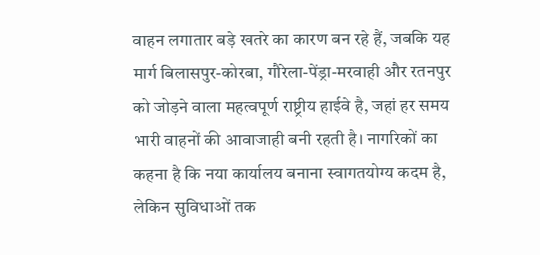वाहन लगातार बड़े खतरे का कारण बन रहे हैं, जबकि यह मार्ग बिलासपुर-कोरबा, गौरेला-पेंड्रा-मरवाही और रतनपुर को जोड़ने वाला महत्वपूर्ण राष्ट्रीय हाईवे है, जहां हर समय भारी वाहनों की आवाजाही बनी रहती है। नागरिकों का कहना है कि नया कार्यालय बनाना स्वागतयोग्य कदम है, लेकिन सुविधाओं तक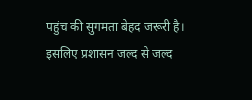पहुंच की सुगमता बेहद जरूरी है। इसलिए प्रशासन जल्द से जल्द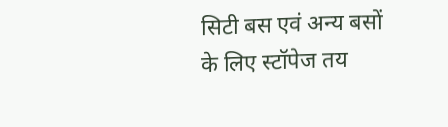सिटी बस एवं अन्य बसों के लिए स्टॉपेज तय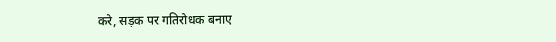करे, सड़क पर गतिरोधक बनाए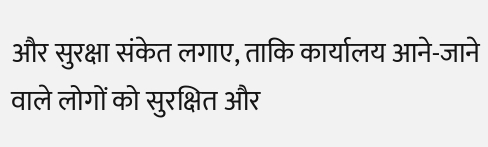और सुरक्षा संकेत लगाए, ताकि कार्यालय आने-जाने वाले लोगों को सुरक्षित और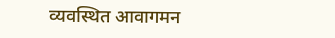व्यवस्थित आवागमन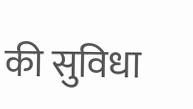की सुविधा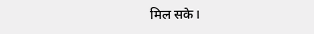मिल सके।